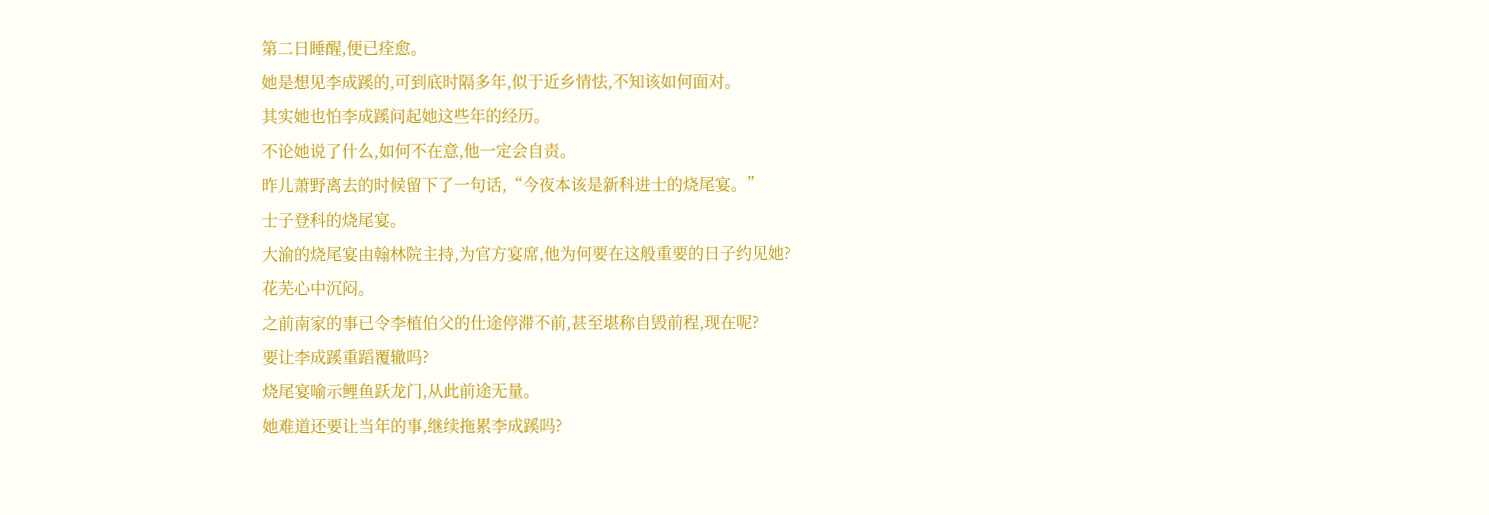第二日睡醒,便已痊愈。
她是想见李成蹊的,可到底时隔多年,似于近乡情怯,不知该如何面对。
其实她也怕李成蹊问起她这些年的经历。
不论她说了什么,如何不在意,他一定会自责。
昨儿萧野离去的时候留下了一句话,“今夜本该是新科进士的烧尾宴。”
士子登科的烧尾宴。
大渝的烧尾宴由翰林院主持,为官方宴席,他为何要在这般重要的日子约见她?
花芜心中沉闷。
之前南家的事已令李植伯父的仕途停滞不前,甚至堪称自毁前程,现在呢?
要让李成蹊重蹈覆辙吗?
烧尾宴喻示鲤鱼跃龙门,从此前途无量。
她难道还要让当年的事,继续拖累李成蹊吗?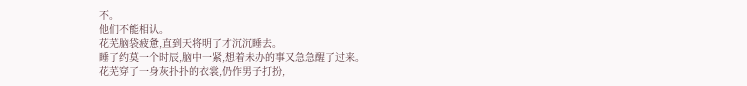不。
他们不能相认。
花芜脑袋疲惫,直到天将明了才沉沉睡去。
睡了约莫一个时辰,脑中一紧,想着未办的事又急急醒了过来。
花芜穿了一身灰扑扑的衣裳,仍作男子打扮,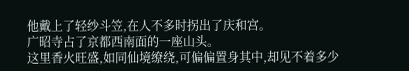他戴上了轻纱斗笠,在人不多时拐出了庆和宫。
广昭寺占了京都西南面的一座山头。
这里香火旺盛,如同仙境缭绕,可偏偏置身其中,却见不着多少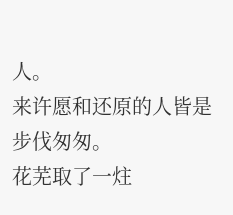人。
来许愿和还原的人皆是步伐匆匆。
花芜取了一炷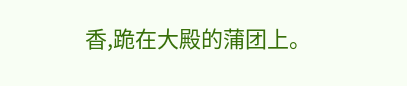香,跪在大殿的蒲团上。